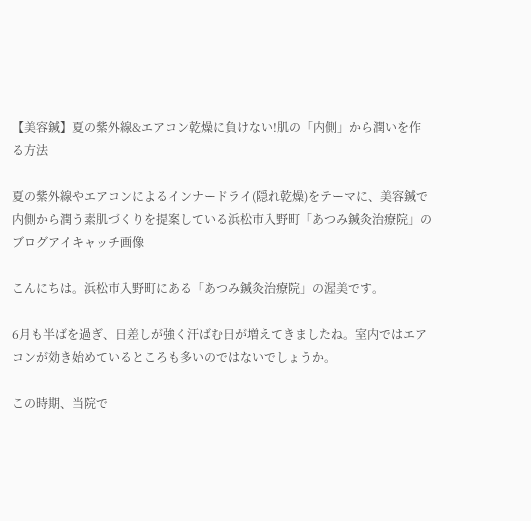【美容鍼】夏の紫外線&エアコン乾燥に負けない!肌の「内側」から潤いを作る方法

夏の紫外線やエアコンによるインナードライ(隠れ乾燥)をテーマに、美容鍼で内側から潤う素肌づくりを提案している浜松市入野町「あつみ鍼灸治療院」のブログアイキャッチ画像

こんにちは。浜松市入野町にある「あつみ鍼灸治療院」の渥美です。

6月も半ばを過ぎ、日差しが強く汗ばむ日が増えてきましたね。室内ではエアコンが効き始めているところも多いのではないでしょうか。

この時期、当院で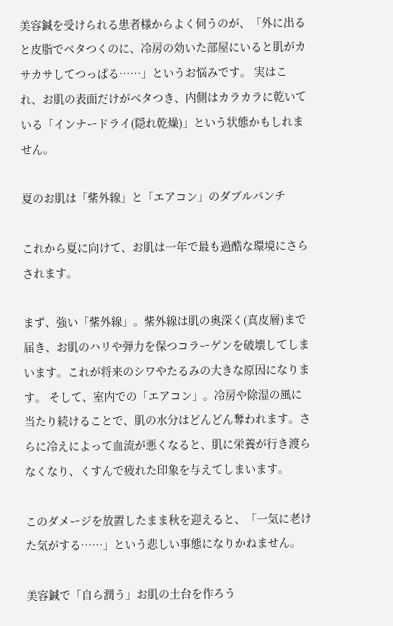美容鍼を受けられる患者様からよく伺うのが、「外に出ると皮脂でベタつくのに、冷房の効いた部屋にいると肌がカサカサしてつっぱる……」というお悩みです。 実はこれ、お肌の表面だけがベタつき、内側はカラカラに乾いている「インナードライ(隠れ乾燥)」という状態かもしれません。

夏のお肌は「紫外線」と「エアコン」のダブルパンチ

これから夏に向けて、お肌は一年で最も過酷な環境にさらされます。

まず、強い「紫外線」。紫外線は肌の奥深く(真皮層)まで届き、お肌のハリや弾力を保つコラーゲンを破壊してしまいます。これが将来のシワやたるみの大きな原因になります。 そして、室内での「エアコン」。冷房や除湿の風に当たり続けることで、肌の水分はどんどん奪われます。さらに冷えによって血流が悪くなると、肌に栄養が行き渡らなくなり、くすんで疲れた印象を与えてしまいます。

このダメージを放置したまま秋を迎えると、「一気に老けた気がする……」という悲しい事態になりかねません。

美容鍼で「自ら潤う」お肌の土台を作ろう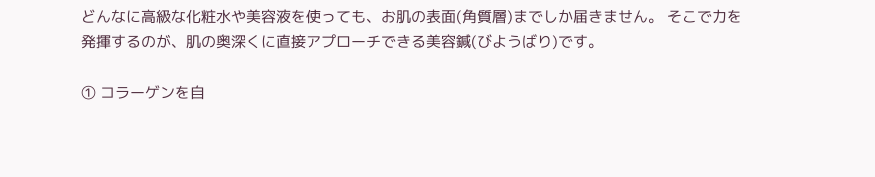どんなに高級な化粧水や美容液を使っても、お肌の表面(角質層)までしか届きません。 そこで力を発揮するのが、肌の奥深くに直接アプローチできる美容鍼(びようばり)です。

① コラーゲンを自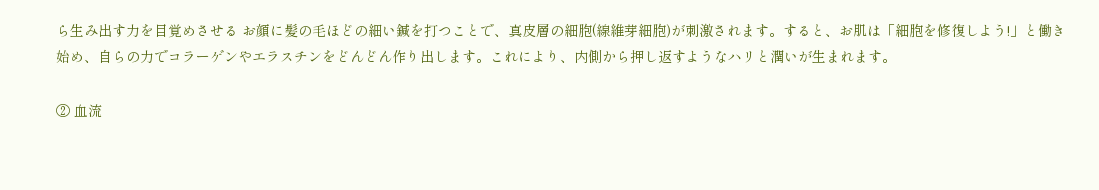ら生み出す力を目覚めさせる お顔に髪の毛ほどの細い鍼を打つことで、真皮層の細胞(線維芽細胞)が刺激されます。すると、お肌は「細胞を修復しよう!」と働き始め、自らの力でコラーゲンやエラスチンをどんどん作り出します。これにより、内側から押し返すようなハリと潤いが生まれます。

② 血流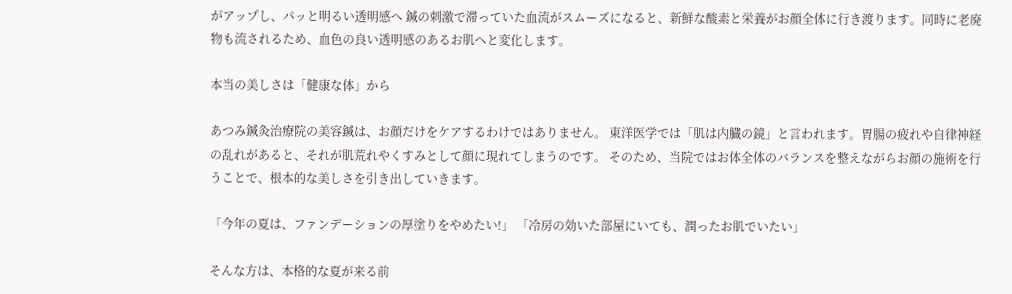がアップし、パッと明るい透明感へ 鍼の刺激で滞っていた血流がスムーズになると、新鮮な酸素と栄養がお顔全体に行き渡ります。同時に老廃物も流されるため、血色の良い透明感のあるお肌へと変化します。

本当の美しさは「健康な体」から

あつみ鍼灸治療院の美容鍼は、お顔だけをケアするわけではありません。 東洋医学では「肌は内臓の鏡」と言われます。胃腸の疲れや自律神経の乱れがあると、それが肌荒れやくすみとして顔に現れてしまうのです。 そのため、当院ではお体全体のバランスを整えながらお顔の施術を行うことで、根本的な美しさを引き出していきます。

「今年の夏は、ファンデーションの厚塗りをやめたい!」 「冷房の効いた部屋にいても、潤ったお肌でいたい」

そんな方は、本格的な夏が来る前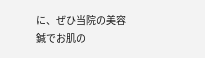に、ぜひ当院の美容鍼でお肌の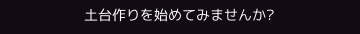土台作りを始めてみませんか?